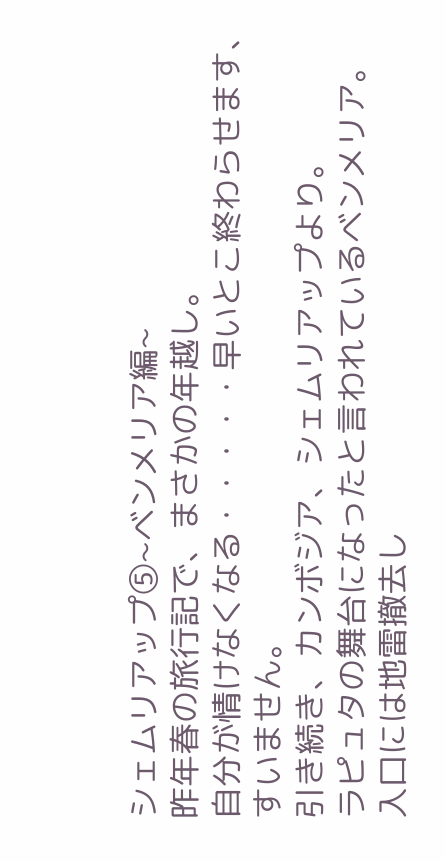シェムリアップ⑤~ベンメリア編~
昨年春の旅行記で、まさかの年越し。
自分が情けなくなる・・・・・早いとこ終わらせます、すいません。
引き続き、カンボジア、シェムリアップより。
ラピュタの舞台になったと言われているベンメリア。
入口には地雷撤去し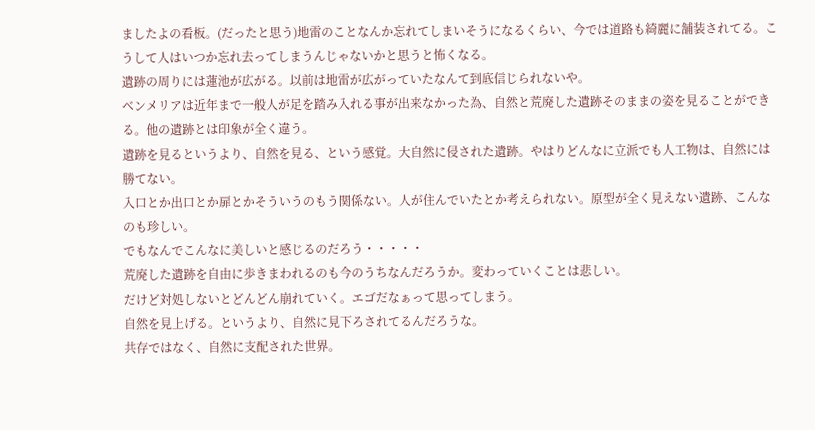ましたよの看板。(だったと思う)地雷のことなんか忘れてしまいそうになるくらい、今では道路も綺麗に舗装されてる。こうして人はいつか忘れ去ってしまうんじゃないかと思うと怖くなる。
遺跡の周りには蓮池が広がる。以前は地雷が広がっていたなんて到底信じられないや。
ベンメリアは近年まで一般人が足を踏み入れる事が出来なかった為、自然と荒廃した遺跡そのままの姿を見ることができる。他の遺跡とは印象が全く違う。
遺跡を見るというより、自然を見る、という感覚。大自然に侵された遺跡。やはりどんなに立派でも人工物は、自然には勝てない。
入口とか出口とか扉とかそういうのもう関係ない。人が住んでいたとか考えられない。原型が全く見えない遺跡、こんなのも珍しい。
でもなんでこんなに美しいと感じるのだろう・・・・・
荒廃した遺跡を自由に歩きまわれるのも今のうちなんだろうか。変わっていくことは悲しい。
だけど対処しないとどんどん崩れていく。エゴだなぁって思ってしまう。
自然を見上げる。というより、自然に見下ろされてるんだろうな。
共存ではなく、自然に支配された世界。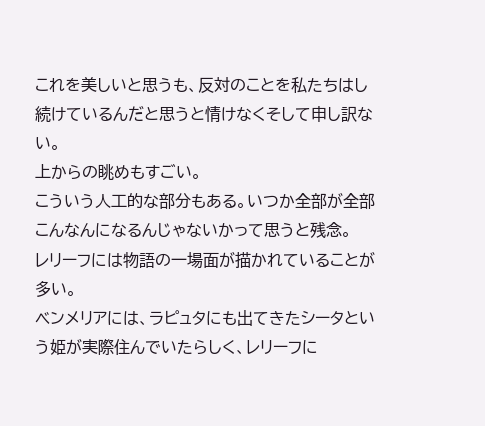これを美しいと思うも、反対のことを私たちはし続けているんだと思うと情けなくそして申し訳ない。
上からの眺めもすごい。
こういう人工的な部分もある。いつか全部が全部こんなんになるんじゃないかって思うと残念。
レリーフには物語の一場面が描かれていることが多い。
ベンメリアには、ラピュタにも出てきたシータという姫が実際住んでいたらしく、レリーフに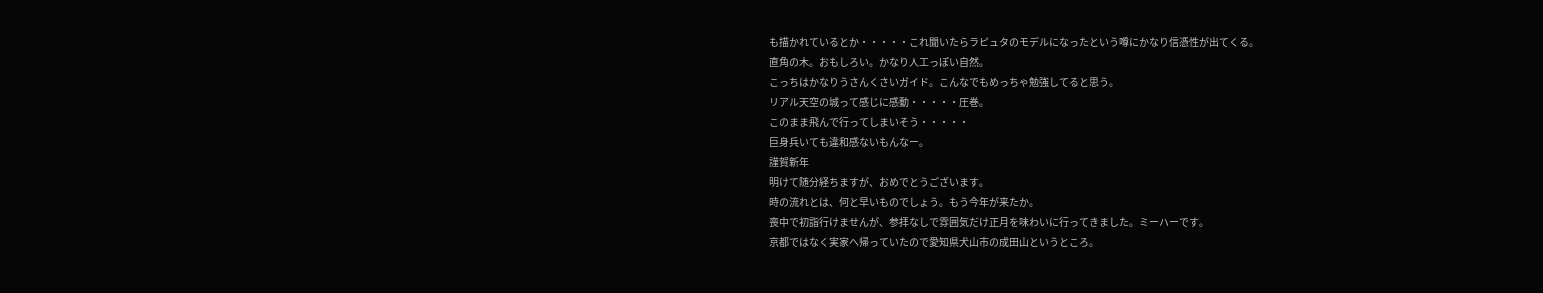も描かれているとか・・・・・これ聞いたらラピュタのモデルになったという噂にかなり信憑性が出てくる。
直角の木。おもしろい。かなり人工っぽい自然。
こっちはかなりうさんくさいガイド。こんなでもめっちゃ勉強してると思う。
リアル天空の城って感じに感動・・・・・圧巻。
このまま飛んで行ってしまいそう・・・・・
巨身兵いても違和感ないもんなー。
謹賀新年
明けて随分経ちますが、おめでとうございます。
時の流れとは、何と早いものでしょう。もう今年が来たか。
喪中で初詣行けませんが、参拝なしで雰囲気だけ正月を味わいに行ってきました。ミーハーです。
京都ではなく実家へ帰っていたので愛知県犬山市の成田山というところ。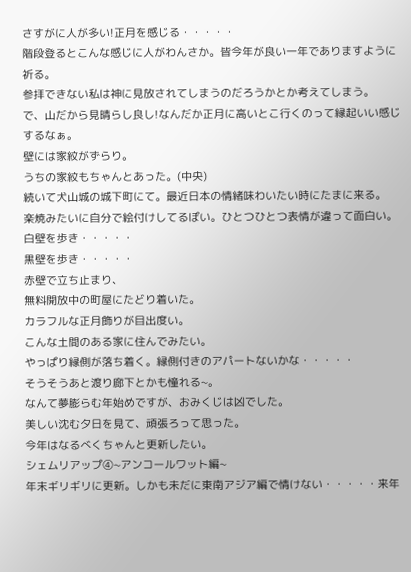さすがに人が多い!正月を感じる・・・・・
階段登るとこんな感じに人がわんさか。皆今年が良い一年でありますように祈る。
参拝できない私は神に見放されてしまうのだろうかとか考えてしまう。
で、山だから見晴らし良し!なんだか正月に高いとこ行くのって縁起いい感じするなぁ。
壁には家紋がずらり。
うちの家紋もちゃんとあった。(中央)
続いて犬山城の城下町にて。最近日本の情緒味わいたい時にたまに来る。
楽焼みたいに自分で絵付けしてるぽい。ひとつひとつ表情が違って面白い。
白壁を歩き・・・・・
黒壁を歩き・・・・・
赤壁で立ち止まり、
無料開放中の町屋にたどり着いた。
カラフルな正月飾りが目出度い。
こんな土間のある家に住んでみたい。
やっぱり縁側が落ち着く。縁側付きのアパートないかな・・・・・
そうそうあと渡り廊下とかも憧れる~。
なんて夢膨らむ年始めですが、おみくじは凶でした。
美しい沈む夕日を見て、頑張ろって思った。
今年はなるべくちゃんと更新したい。
シェムリアップ④~アンコールワット編~
年末ギリギリに更新。しかも未だに東南アジア編で情けない・・・・・来年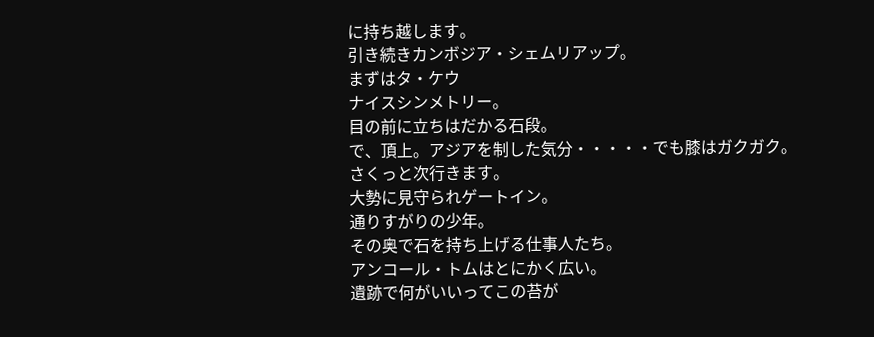に持ち越します。
引き続きカンボジア・シェムリアップ。
まずはタ・ケウ
ナイスシンメトリー。
目の前に立ちはだかる石段。
で、頂上。アジアを制した気分・・・・・でも膝はガクガク。
さくっと次行きます。
大勢に見守られゲートイン。
通りすがりの少年。
その奥で石を持ち上げる仕事人たち。
アンコール・トムはとにかく広い。
遺跡で何がいいってこの苔が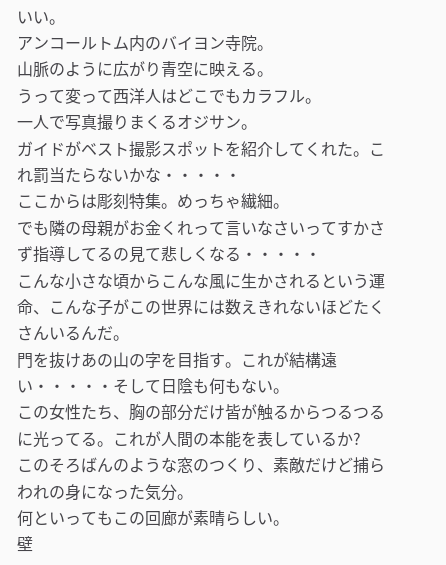いい。
アンコールトム内のバイヨン寺院。
山脈のように広がり青空に映える。
うって変って西洋人はどこでもカラフル。
一人で写真撮りまくるオジサン。
ガイドがベスト撮影スポットを紹介してくれた。これ罰当たらないかな・・・・・
ここからは彫刻特集。めっちゃ繊細。
でも隣の母親がお金くれって言いなさいってすかさず指導してるの見て悲しくなる・・・・・
こんな小さな頃からこんな風に生かされるという運命、こんな子がこの世界には数えきれないほどたくさんいるんだ。
門を抜けあの山の字を目指す。これが結構遠い・・・・・そして日陰も何もない。
この女性たち、胸の部分だけ皆が触るからつるつるに光ってる。これが人間の本能を表しているか?
このそろばんのような窓のつくり、素敵だけど捕らわれの身になった気分。
何といってもこの回廊が素晴らしい。
壁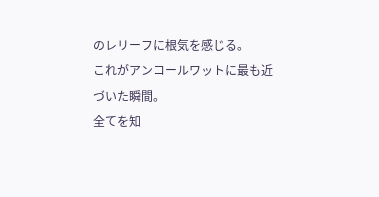のレリーフに根気を感じる。
これがアンコールワットに最も近づいた瞬間。
全てを知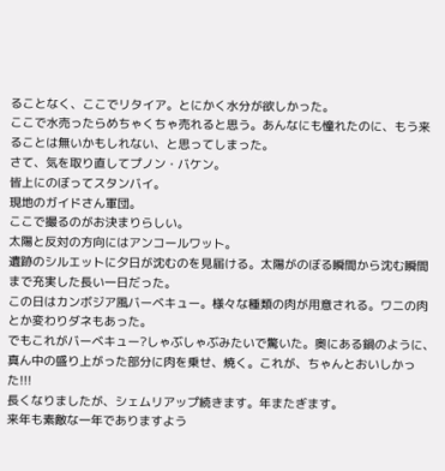ることなく、ここでリタイア。とにかく水分が欲しかった。
ここで水売ったらめちゃくちゃ売れると思う。あんなにも憧れたのに、もう来ることは無いかもしれない、と思ってしまった。
さて、気を取り直してプノン・バケン。
皆上にのぼってスタンバイ。
現地のガイドさん軍団。
ここで撮るのがお決まりらしい。
太陽と反対の方向にはアンコールワット。
遺跡のシルエットに夕日が沈むのを見届ける。太陽がのぼる瞬間から沈む瞬間まで充実した長い一日だった。
この日はカンボジア風バーベキュー。様々な種類の肉が用意される。ワニの肉とか変わりダネもあった。
でもこれがバーベキュー?しゃぶしゃぶみたいで驚いた。奥にある鍋のように、真ん中の盛り上がった部分に肉を乗せ、焼く。これが、ちゃんとおいしかった!!!
長くなりましたが、シェムリアップ続きます。年またぎます。
来年も素敵な一年でありますよう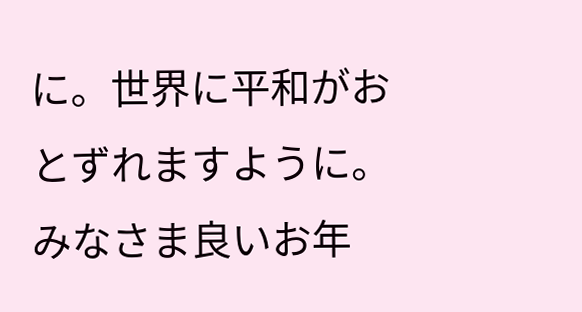に。世界に平和がおとずれますように。
みなさま良いお年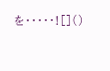を・・・・・![]()